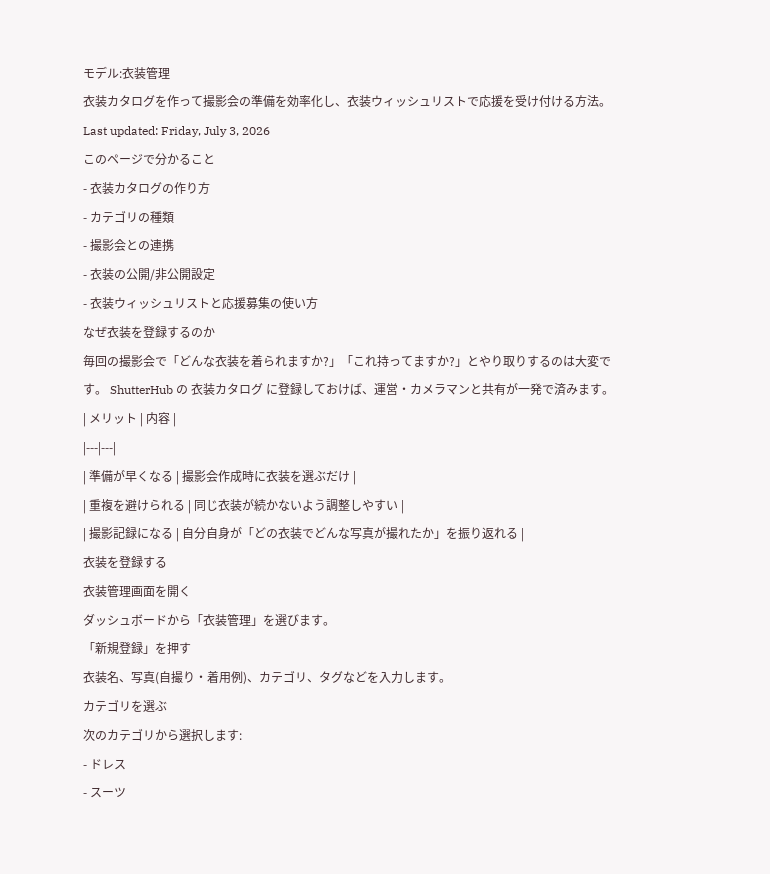モデル:衣装管理
衣装カタログを作って撮影会の準備を効率化し、衣装ウィッシュリストで応援を受け付ける方法。
Last updated: Friday, July 3, 2026
このページで分かること
- 衣装カタログの作り方
- カテゴリの種類
- 撮影会との連携
- 衣装の公開/非公開設定
- 衣装ウィッシュリストと応援募集の使い方
なぜ衣装を登録するのか
毎回の撮影会で「どんな衣装を着られますか?」「これ持ってますか?」とやり取りするのは大変です。 ShutterHub の 衣装カタログ に登録しておけば、運営・カメラマンと共有が一発で済みます。
| メリット | 内容 |
|---|---|
| 準備が早くなる | 撮影会作成時に衣装を選ぶだけ |
| 重複を避けられる | 同じ衣装が続かないよう調整しやすい |
| 撮影記録になる | 自分自身が「どの衣装でどんな写真が撮れたか」を振り返れる |
衣装を登録する
衣装管理画面を開く
ダッシュボードから「衣装管理」を選びます。
「新規登録」を押す
衣装名、写真(自撮り・着用例)、カテゴリ、タグなどを入力します。
カテゴリを選ぶ
次のカテゴリから選択します:
- ドレス
- スーツ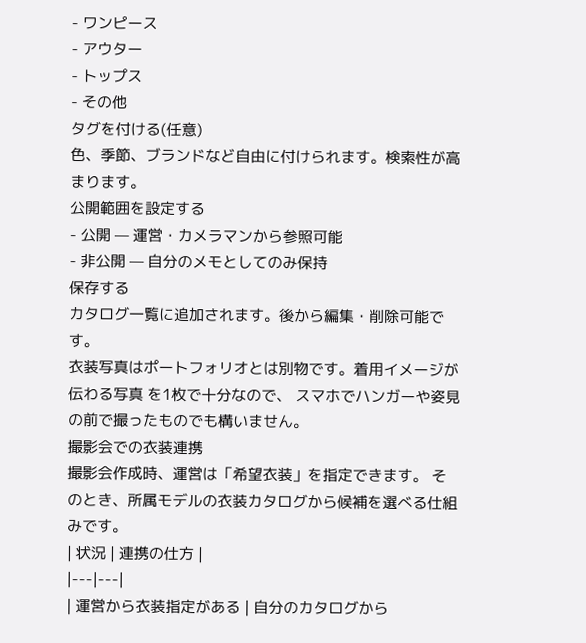- ワンピース
- アウター
- トップス
- その他
タグを付ける(任意)
色、季節、ブランドなど自由に付けられます。検索性が高まります。
公開範囲を設定する
- 公開 — 運営・カメラマンから参照可能
- 非公開 — 自分のメモとしてのみ保持
保存する
カタログ一覧に追加されます。後から編集・削除可能です。
衣装写真はポートフォリオとは別物です。着用イメージが伝わる写真 を1枚で十分なので、 スマホでハンガーや姿見の前で撮ったものでも構いません。
撮影会での衣装連携
撮影会作成時、運営は「希望衣装」を指定できます。 そのとき、所属モデルの衣装カタログから候補を選べる仕組みです。
| 状況 | 連携の仕方 |
|---|---|
| 運営から衣装指定がある | 自分のカタログから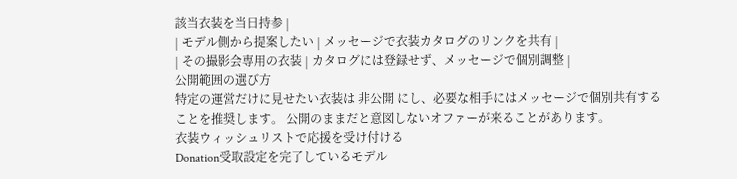該当衣装を当日持参 |
| モデル側から提案したい | メッセージで衣装カタログのリンクを共有 |
| その撮影会専用の衣装 | カタログには登録せず、メッセージで個別調整 |
公開範囲の選び方
特定の運営だけに見せたい衣装は 非公開 にし、必要な相手にはメッセージで個別共有することを推奨します。 公開のままだと意図しないオファーが来ることがあります。
衣装ウィッシュリストで応援を受け付ける
Donation受取設定を完了しているモデル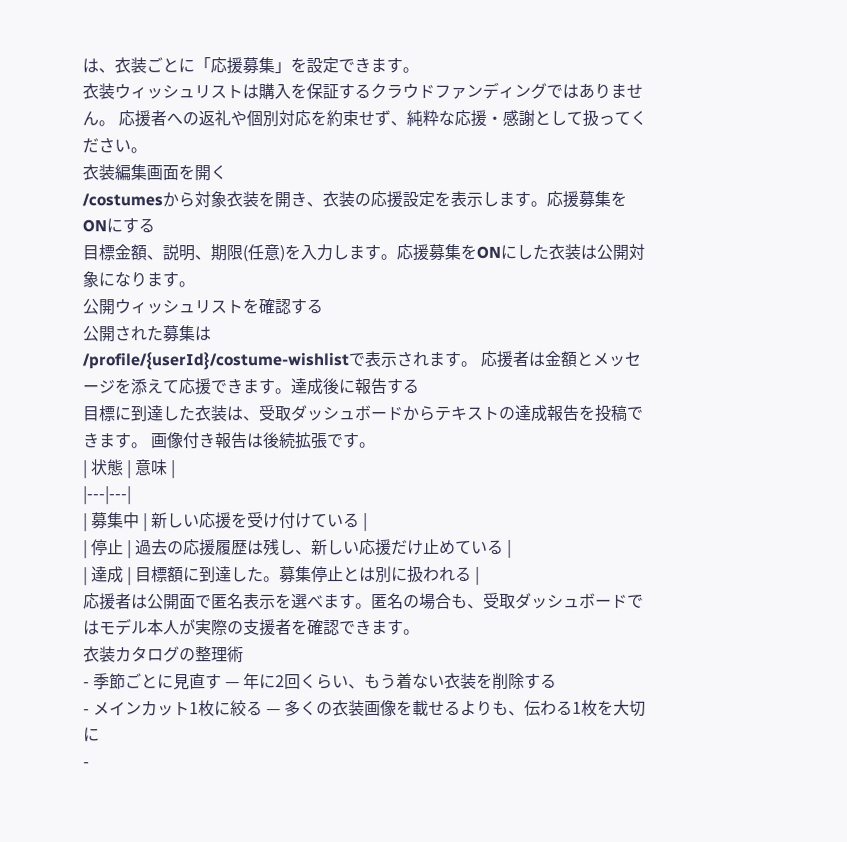は、衣装ごとに「応援募集」を設定できます。
衣装ウィッシュリストは購入を保証するクラウドファンディングではありません。 応援者への返礼や個別対応を約束せず、純粋な応援・感謝として扱ってください。
衣装編集画面を開く
/costumesから対象衣装を開き、衣装の応援設定を表示します。応援募集をONにする
目標金額、説明、期限(任意)を入力します。応援募集をONにした衣装は公開対象になります。
公開ウィッシュリストを確認する
公開された募集は
/profile/{userId}/costume-wishlistで表示されます。 応援者は金額とメッセージを添えて応援できます。達成後に報告する
目標に到達した衣装は、受取ダッシュボードからテキストの達成報告を投稿できます。 画像付き報告は後続拡張です。
| 状態 | 意味 |
|---|---|
| 募集中 | 新しい応援を受け付けている |
| 停止 | 過去の応援履歴は残し、新しい応援だけ止めている |
| 達成 | 目標額に到達した。募集停止とは別に扱われる |
応援者は公開面で匿名表示を選べます。匿名の場合も、受取ダッシュボードではモデル本人が実際の支援者を確認できます。
衣装カタログの整理術
- 季節ごとに見直す — 年に2回くらい、もう着ない衣装を削除する
- メインカット1枚に絞る — 多くの衣装画像を載せるよりも、伝わる1枚を大切に
-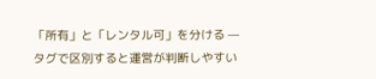「所有」と「レンタル可」を分ける — タグで区別すると運営が判断しやすい